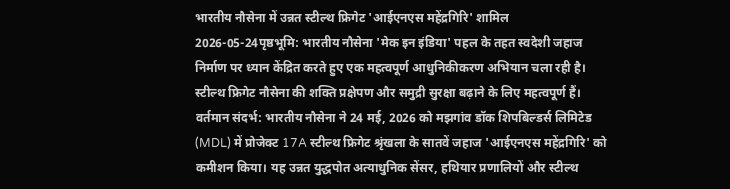भारतीय नौसेना में उन्नत स्टील्थ फ्रिगेट 'आईएनएस महेंद्रगिरि' शामिल
2026-05-24पृष्ठभूमि: भारतीय नौसेना 'मेक इन इंडिया' पहल के तहत स्वदेशी जहाज निर्माण पर ध्यान केंद्रित करते हुए एक महत्वपूर्ण आधुनिकीकरण अभियान चला रही है। स्टील्थ फ्रिगेट नौसेना की शक्ति प्रक्षेपण और समुद्री सुरक्षा बढ़ाने के लिए महत्वपूर्ण हैं। वर्तमान संदर्भ: भारतीय नौसेना ने 24 मई, 2026 को मझगांव डॉक शिपबिल्डर्स लिमिटेड (MDL) में प्रोजेक्ट 17A स्टील्थ फ्रिगेट श्रृंखला के सातवें जहाज 'आईएनएस महेंद्रगिरि' को कमीशन किया। यह उन्नत युद्धपोत अत्याधुनिक सेंसर, हथियार प्रणालियों और स्टील्थ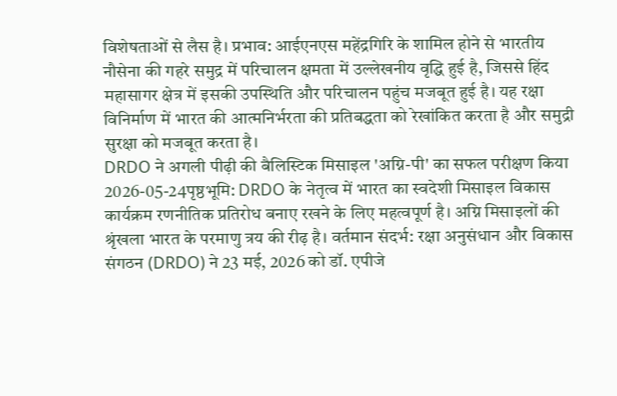विशेषताओं से लैस है। प्रभाव: आईएनएस महेंद्रगिरि के शामिल होने से भारतीय नौसेना की गहरे समुद्र में परिचालन क्षमता में उल्लेखनीय वृद्धि हुई है, जिससे हिंद महासागर क्षेत्र में इसकी उपस्थिति और परिचालन पहुंच मजबूत हुई है। यह रक्षा विनिर्माण में भारत की आत्मनिर्भरता की प्रतिबद्धता को रेखांकित करता है और समुद्री सुरक्षा को मजबूत करता है।
DRDO ने अगली पीढ़ी की बैलिस्टिक मिसाइल 'अग्नि-पी' का सफल परीक्षण किया
2026-05-24पृष्ठभूमि: DRDO के नेतृत्व में भारत का स्वदेशी मिसाइल विकास कार्यक्रम रणनीतिक प्रतिरोध बनाए रखने के लिए महत्वपूर्ण है। अग्नि मिसाइलों की श्रृंखला भारत के परमाणु त्रय की रीढ़ है। वर्तमान संदर्भ: रक्षा अनुसंधान और विकास संगठन (DRDO) ने 23 मई, 2026 को डॉ. एपीजे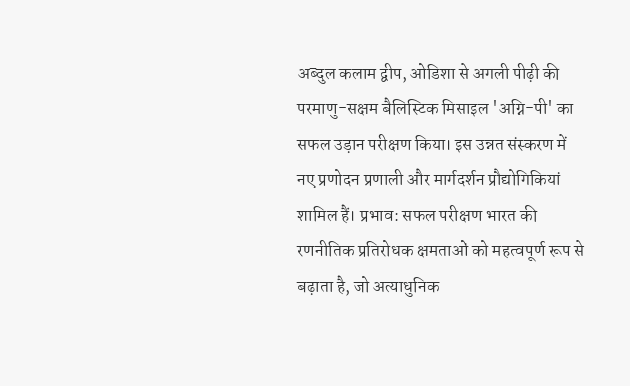अब्दुल कलाम द्वीप, ओडिशा से अगली पीढ़ी की परमाणु-सक्षम बैलिस्टिक मिसाइल 'अग्नि-पी' का सफल उड़ान परीक्षण किया। इस उन्नत संस्करण में नए प्रणोदन प्रणाली और मार्गदर्शन प्रौद्योगिकियां शामिल हैं। प्रभाव: सफल परीक्षण भारत की रणनीतिक प्रतिरोधक क्षमताओं को महत्वपूर्ण रूप से बढ़ाता है, जो अत्याधुनिक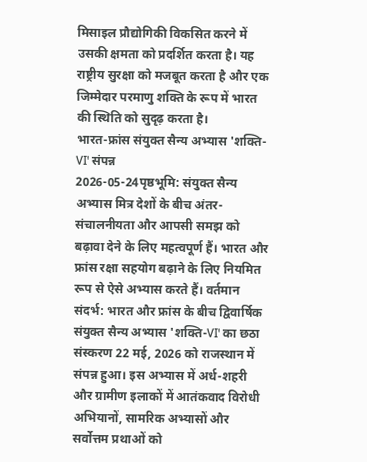मिसाइल प्रौद्योगिकी विकसित करने में उसकी क्षमता को प्रदर्शित करता है। यह राष्ट्रीय सुरक्षा को मजबूत करता है और एक जिम्मेदार परमाणु शक्ति के रूप में भारत की स्थिति को सुदृढ़ करता है।
भारत-फ्रांस संयुक्त सैन्य अभ्यास 'शक्ति-VI' संपन्न
2026-05-24पृष्ठभूमि: संयुक्त सैन्य अभ्यास मित्र देशों के बीच अंतर-संचालनीयता और आपसी समझ को बढ़ावा देने के लिए महत्वपूर्ण हैं। भारत और फ्रांस रक्षा सहयोग बढ़ाने के लिए नियमित रूप से ऐसे अभ्यास करते हैं। वर्तमान संदर्भ: भारत और फ्रांस के बीच द्विवार्षिक संयुक्त सैन्य अभ्यास 'शक्ति-VI' का छठा संस्करण 22 मई, 2026 को राजस्थान में संपन्न हुआ। इस अभ्यास में अर्ध-शहरी और ग्रामीण इलाकों में आतंकवाद विरोधी अभियानों, सामरिक अभ्यासों और सर्वोत्तम प्रथाओं को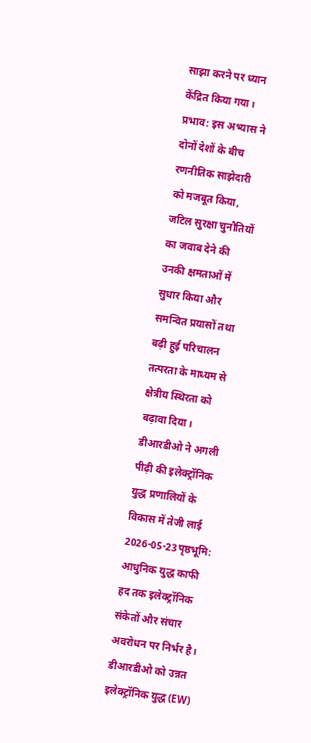साझा करने पर ध्यान केंद्रित किया गया। प्रभाव: इस अभ्यास ने दोनों देशों के बीच रणनीतिक साझेदारी को मजबूत किया, जटिल सुरक्षा चुनौतियों का जवाब देने की उनकी क्षमताओं में सुधार किया और समन्वित प्रयासों तथा बढ़ी हुई परिचालन तत्परता के माध्यम से क्षेत्रीय स्थिरता को बढ़ावा दिया।
डीआरडीओ ने अगली पीढ़ी की इलेक्ट्रॉनिक युद्ध प्रणालियों के विकास में तेजी लाई
2026-05-23पृष्ठभूमि: आधुनिक युद्ध काफी हद तक इलेक्ट्रॉनिक संकेतों और संचार अवरोधन पर निर्भर है। डीआरडीओ को उन्नत इलेक्ट्रॉनिक युद्ध (EW)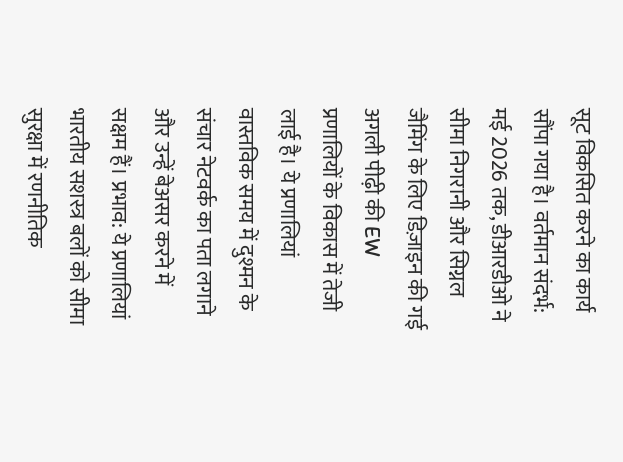सूट विकसित करने का कार्य सौंपा गया है। वर्तमान संदर्भ: मई 2026 तक, डीआरडीओ ने सीमा निगरानी और सिग्नल जैमिंग के लिए डिज़ाइन की गई अगली पीढ़ी की EW प्रणालियों के विकास में तेजी लाई है। ये प्रणालियां वास्तविक समय में दुश्मन के संचार नेटवर्क का पता लगाने और उन्हें बेअसर करने में सक्षम हैं। प्रभाव: ये प्रणालियां भारतीय सशस्त्र बलों को सीमा सुरक्षा में रणनीतिक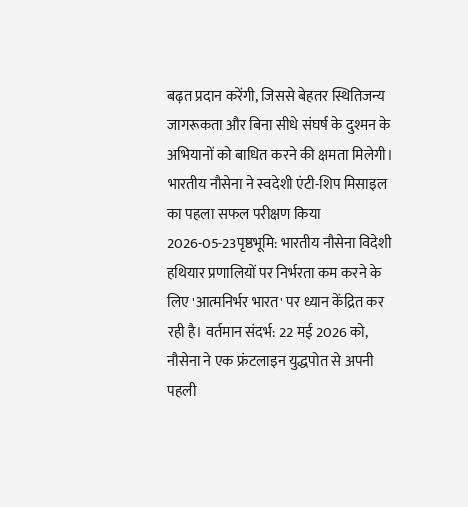बढ़त प्रदान करेंगी, जिससे बेहतर स्थितिजन्य जागरूकता और बिना सीधे संघर्ष के दुश्मन के अभियानों को बाधित करने की क्षमता मिलेगी।
भारतीय नौसेना ने स्वदेशी एंटी-शिप मिसाइल का पहला सफल परीक्षण किया
2026-05-23पृष्ठभूमि: भारतीय नौसेना विदेशी हथियार प्रणालियों पर निर्भरता कम करने के लिए 'आत्मनिर्भर भारत' पर ध्यान केंद्रित कर रही है। वर्तमान संदर्भ: 22 मई 2026 को, नौसेना ने एक फ्रंटलाइन युद्धपोत से अपनी पहली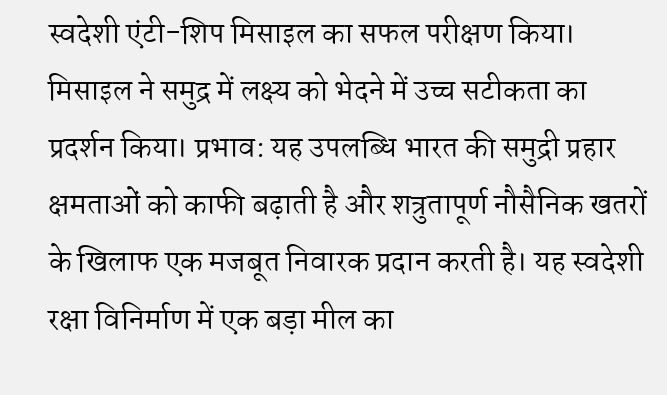स्वदेशी एंटी-शिप मिसाइल का सफल परीक्षण किया। मिसाइल ने समुद्र में लक्ष्य को भेदने में उच्च सटीकता का प्रदर्शन किया। प्रभाव: यह उपलब्धि भारत की समुद्री प्रहार क्षमताओं को काफी बढ़ाती है और शत्रुतापूर्ण नौसैनिक खतरों के खिलाफ एक मजबूत निवारक प्रदान करती है। यह स्वदेशी रक्षा विनिर्माण में एक बड़ा मील का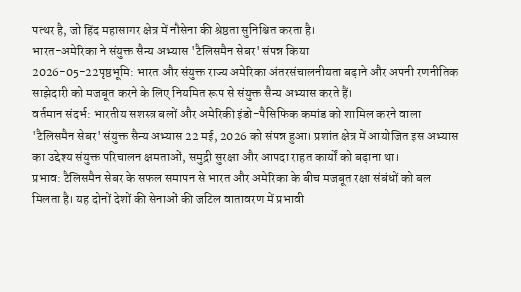पत्थर है, जो हिंद महासागर क्षेत्र में नौसेना की श्रेष्ठता सुनिश्चित करता है।
भारत-अमेरिका ने संयुक्त सैन्य अभ्यास 'टैलिसमैन सेबर' संपन्न किया
2026-05-22पृष्ठभूमि: भारत और संयुक्त राज्य अमेरिका अंतरसंचालनीयता बढ़ाने और अपनी रणनीतिक साझेदारी को मजबूत करने के लिए नियमित रूप से संयुक्त सैन्य अभ्यास करते हैं।
वर्तमान संदर्भ: भारतीय सशस्त्र बलों और अमेरिकी इंडो-पैसिफिक कमांड को शामिल करने वाला 'टैलिसमैन सेबर' संयुक्त सैन्य अभ्यास 22 मई, 2026 को संपन्न हुआ। प्रशांत क्षेत्र में आयोजित इस अभ्यास का उद्देश्य संयुक्त परिचालन क्षमताओं, समुद्री सुरक्षा और आपदा राहत कार्यों को बढ़ाना था।
प्रभाव: टैलिसमैन सेबर के सफल समापन से भारत और अमेरिका के बीच मजबूत रक्षा संबंधों को बल मिलता है। यह दोनों देशों की सेनाओं की जटिल वातावरण में प्रभावी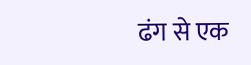ढंग से एक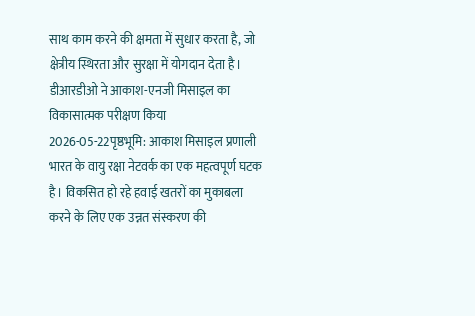साथ काम करने की क्षमता में सुधार करता है, जो क्षेत्रीय स्थिरता और सुरक्षा में योगदान देता है।
डीआरडीओ ने आकाश-एनजी मिसाइल का विकासात्मक परीक्षण किया
2026-05-22पृष्ठभूमि: आकाश मिसाइल प्रणाली भारत के वायु रक्षा नेटवर्क का एक महत्वपूर्ण घटक है। विकसित हो रहे हवाई खतरों का मुकाबला करने के लिए एक उन्नत संस्करण की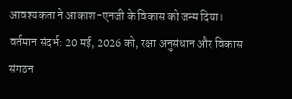आवश्यकता ने आकाश-एनजी के विकास को जन्म दिया।
वर्तमान संदर्भ: 20 मई, 2026 को, रक्षा अनुसंधान और विकास संगठन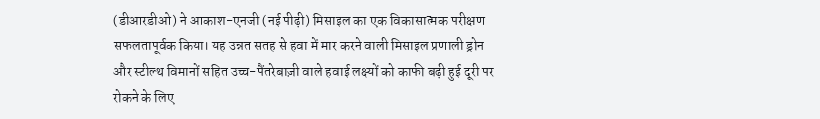(डीआरडीओ) ने आकाश-एनजी (नई पीढ़ी) मिसाइल का एक विकासात्मक परीक्षण सफलतापूर्वक किया। यह उन्नत सतह से हवा में मार करने वाली मिसाइल प्रणाली ड्रोन और स्टील्थ विमानों सहित उच्च-पैंतरेबाज़ी वाले हवाई लक्ष्यों को काफी बढ़ी हुई दूरी पर रोकने के लिए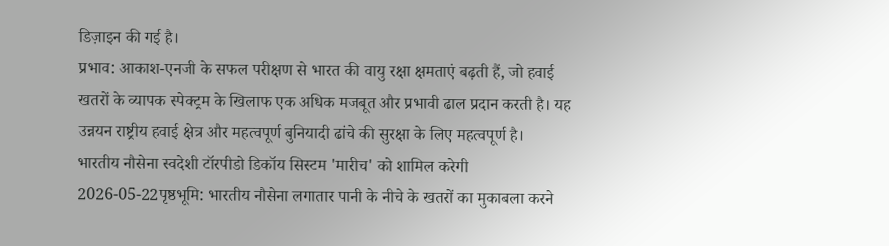डिज़ाइन की गई है।
प्रभाव: आकाश-एनजी के सफल परीक्षण से भारत की वायु रक्षा क्षमताएं बढ़ती हैं, जो हवाई खतरों के व्यापक स्पेक्ट्रम के खिलाफ एक अधिक मजबूत और प्रभावी ढाल प्रदान करती है। यह उन्नयन राष्ट्रीय हवाई क्षेत्र और महत्वपूर्ण बुनियादी ढांचे की सुरक्षा के लिए महत्वपूर्ण है।
भारतीय नौसेना स्वदेशी टॉरपीडो डिकॉय सिस्टम 'मारीच' को शामिल करेगी
2026-05-22पृष्ठभूमि: भारतीय नौसेना लगातार पानी के नीचे के खतरों का मुकाबला करने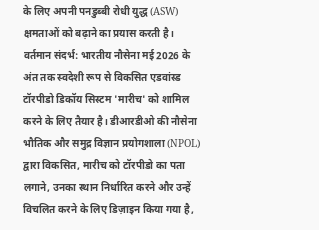के लिए अपनी पनडुब्बी रोधी युद्ध (ASW) क्षमताओं को बढ़ाने का प्रयास करती है।
वर्तमान संदर्भ: भारतीय नौसेना मई 2026 के अंत तक स्वदेशी रूप से विकसित एडवांस्ड टॉरपीडो डिकॉय सिस्टम 'मारीच' को शामिल करने के लिए तैयार है। डीआरडीओ की नौसेना भौतिक और समुद्र विज्ञान प्रयोगशाला (NPOL) द्वारा विकसित, मारीच को टॉरपीडो का पता लगाने, उनका स्थान निर्धारित करने और उन्हें विचलित करने के लिए डिज़ाइन किया गया है,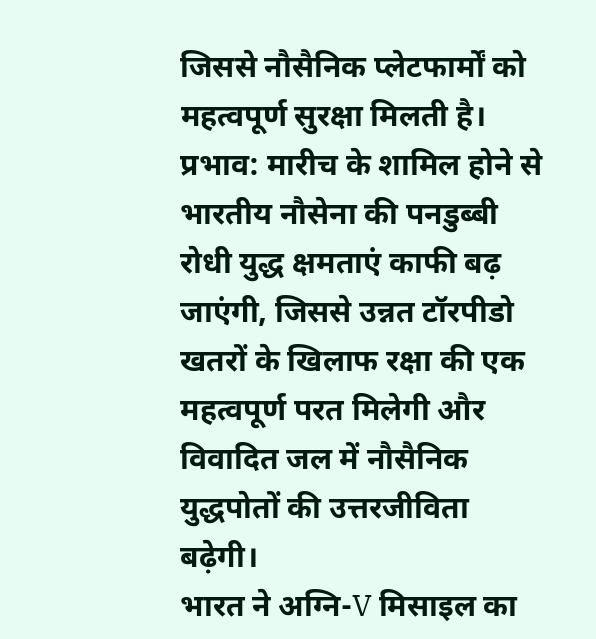जिससे नौसैनिक प्लेटफार्मों को महत्वपूर्ण सुरक्षा मिलती है।
प्रभाव: मारीच के शामिल होने से भारतीय नौसेना की पनडुब्बी रोधी युद्ध क्षमताएं काफी बढ़ जाएंगी, जिससे उन्नत टॉरपीडो खतरों के खिलाफ रक्षा की एक महत्वपूर्ण परत मिलेगी और विवादित जल में नौसैनिक युद्धपोतों की उत्तरजीविता बढ़ेगी।
भारत ने अग्नि-V मिसाइल का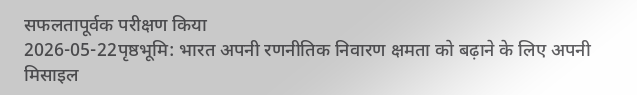सफलतापूर्वक परीक्षण किया
2026-05-22पृष्ठभूमि: भारत अपनी रणनीतिक निवारण क्षमता को बढ़ाने के लिए अपनी मिसाइल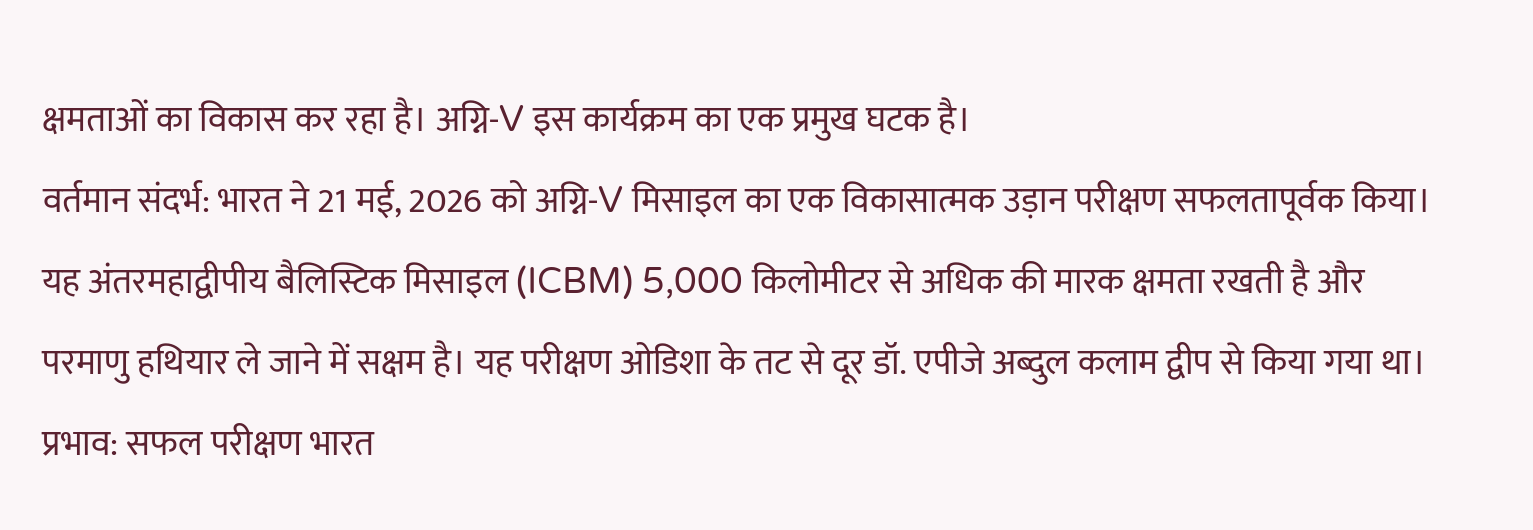क्षमताओं का विकास कर रहा है। अग्नि-V इस कार्यक्रम का एक प्रमुख घटक है।
वर्तमान संदर्भ: भारत ने 21 मई, 2026 को अग्नि-V मिसाइल का एक विकासात्मक उड़ान परीक्षण सफलतापूर्वक किया। यह अंतरमहाद्वीपीय बैलिस्टिक मिसाइल (ICBM) 5,000 किलोमीटर से अधिक की मारक क्षमता रखती है और परमाणु हथियार ले जाने में सक्षम है। यह परीक्षण ओडिशा के तट से दूर डॉ. एपीजे अब्दुल कलाम द्वीप से किया गया था।
प्रभाव: सफल परीक्षण भारत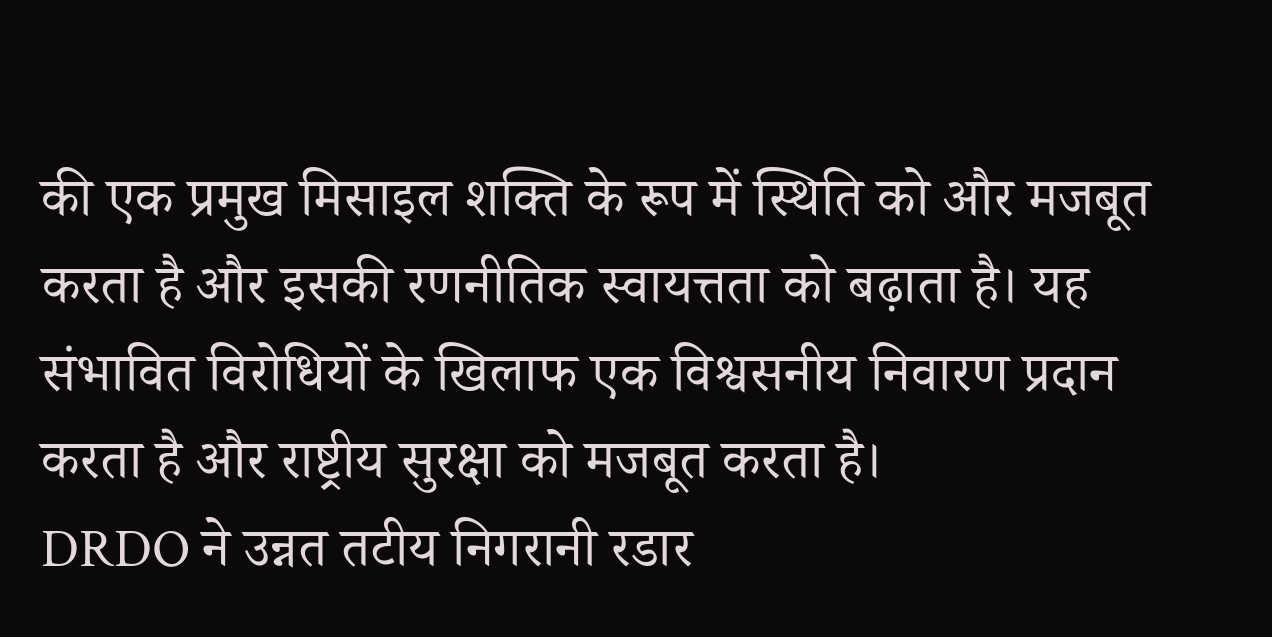की एक प्रमुख मिसाइल शक्ति के रूप में स्थिति को और मजबूत करता है और इसकी रणनीतिक स्वायत्तता को बढ़ाता है। यह संभावित विरोधियों के खिलाफ एक विश्वसनीय निवारण प्रदान करता है और राष्ट्रीय सुरक्षा को मजबूत करता है।
DRDO ने उन्नत तटीय निगरानी रडार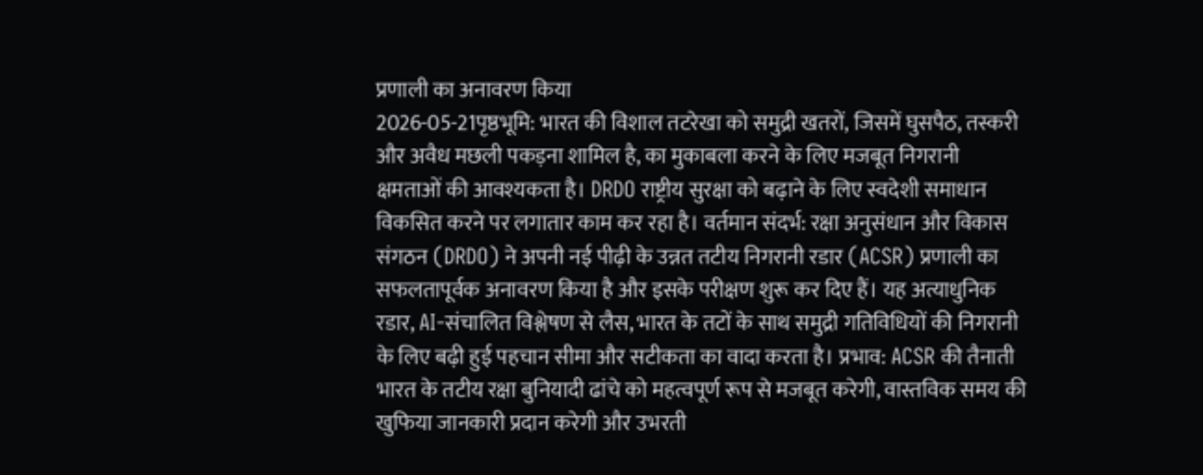प्रणाली का अनावरण किया
2026-05-21पृष्ठभूमि: भारत की विशाल तटरेखा को समुद्री खतरों, जिसमें घुसपैठ, तस्करी और अवैध मछली पकड़ना शामिल है, का मुकाबला करने के लिए मजबूत निगरानी क्षमताओं की आवश्यकता है। DRDO राष्ट्रीय सुरक्षा को बढ़ाने के लिए स्वदेशी समाधान विकसित करने पर लगातार काम कर रहा है। वर्तमान संदर्भ: रक्षा अनुसंधान और विकास संगठन (DRDO) ने अपनी नई पीढ़ी के उन्नत तटीय निगरानी रडार (ACSR) प्रणाली का सफलतापूर्वक अनावरण किया है और इसके परीक्षण शुरू कर दिए हैं। यह अत्याधुनिक रडार, AI-संचालित विश्लेषण से लैस, भारत के तटों के साथ समुद्री गतिविधियों की निगरानी के लिए बढ़ी हुई पहचान सीमा और सटीकता का वादा करता है। प्रभाव: ACSR की तैनाती भारत के तटीय रक्षा बुनियादी ढांचे को महत्वपूर्ण रूप से मजबूत करेगी, वास्तविक समय की खुफिया जानकारी प्रदान करेगी और उभरती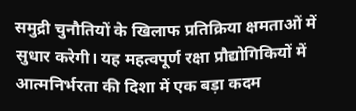समुद्री चुनौतियों के खिलाफ प्रतिक्रिया क्षमताओं में सुधार करेगी। यह महत्वपूर्ण रक्षा प्रौद्योगिकियों में आत्मनिर्भरता की दिशा में एक बड़ा कदम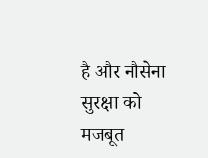है और नौसेना सुरक्षा को मजबूत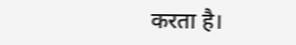करता है।